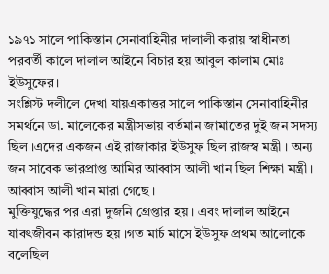১৯৭১ সালে পাকিস্তান সেনাবাহিনীর দালালী করায় স্বাধীনতা পরবর্তী কালে দালাল আইনে বিচার হয় আবুল কালাম মোঃ ইউসুফের।
সংশ্লিস্ট দলীলে দেখা যায়একাত্তর সালে পাকিস্তান সেনাবাহিনীর সমর্থনে ডা. মালেকের মন্ত্রীসভায় বর্তমান জামাতের দুই জন সদস্য ছিল ।এদের একজন এই রাজাকার ইউসুফ ছিল রাজস্ব মন্ত্রী । অন্য জন সাবেক ভারপ্রাপ্ত আমির আব্বাস আলী খান ছিল শিক্ষা মন্ত্রী । আব্বাস আলী খান মারা গেছে ।
মুক্তিযুদ্ধের পর এরা দুজনি গ্রেপ্তার হয় । এবং দালাল আইনে যাবৎজীবন কারাদন্ড হয় ।গত মার্চ মাসে ইউসুফ প্রথম আলোকে বলেছিল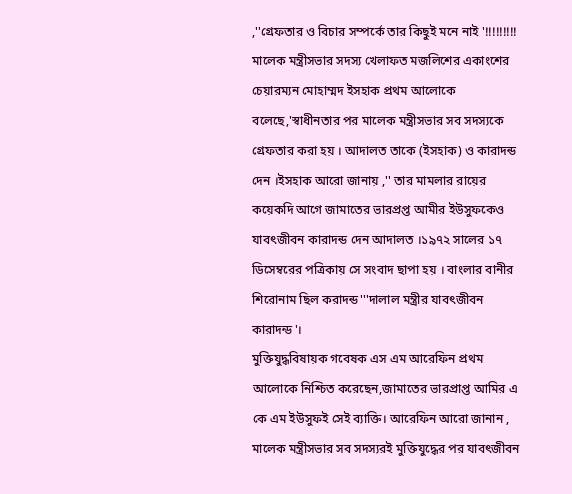,''গ্রেফতার ও বিচার সম্পর্কে তার কিছুই মনে নাই '!!!!!!!!!
মালেক মন্ত্রীসভার সদস্য খেলাফত মজলিশের একাংশের চেয়ারম্যন মোহাম্মদ ইসহাক প্রথম আলোকে বলেছে,'স্বাধীনতার পর মালেক মন্ত্রীসভার সব সদস্যকে গ্রেফতার করা হয় । আদালত তাকে (ইসহাক) ও কারাদন্ড দেন ।ইসহাক আরো জানায় ,'' তার মামলার রায়ের কয়েকদি আগে জামাতের ভারপ্রপ্ত আমীর ইউসুফকেও যাবৎজীবন কারাদন্ড দেন আদালত ।১৯৭২ সালের ১৭ ডিসেম্বরের পত্রিকায় সে সংবাদ ছাপা হয় । বাংলার বানীর শিরোনাম ছিল করাদন্ড'''দালাল মন্ত্রীর যাবৎজীবন কারাদন্ড '।
মুক্তিযুদ্ধবিষায়ক গবেষক এস এম আরেফিন প্রথম আলোকে নিশ্চিত করেছেন,জামাতের ভারপ্রাপ্ত আমির এ কে এম ইউসুফই সেই ব্যাক্তি। আরেফিন আরো জানান , মালেক মন্ত্রীসভার সব সদস্যরই মুক্তিযুদ্ধের পর যাবৎজীবন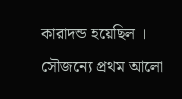কারাদন্ড হয়েছিল ।
সৌজন্যে প্রথম আলো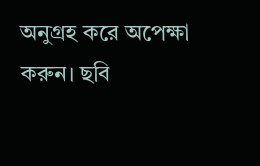অনুগ্রহ করে অপেক্ষা করুন। ছবি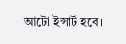আটো ইন্সার্ট হবে।